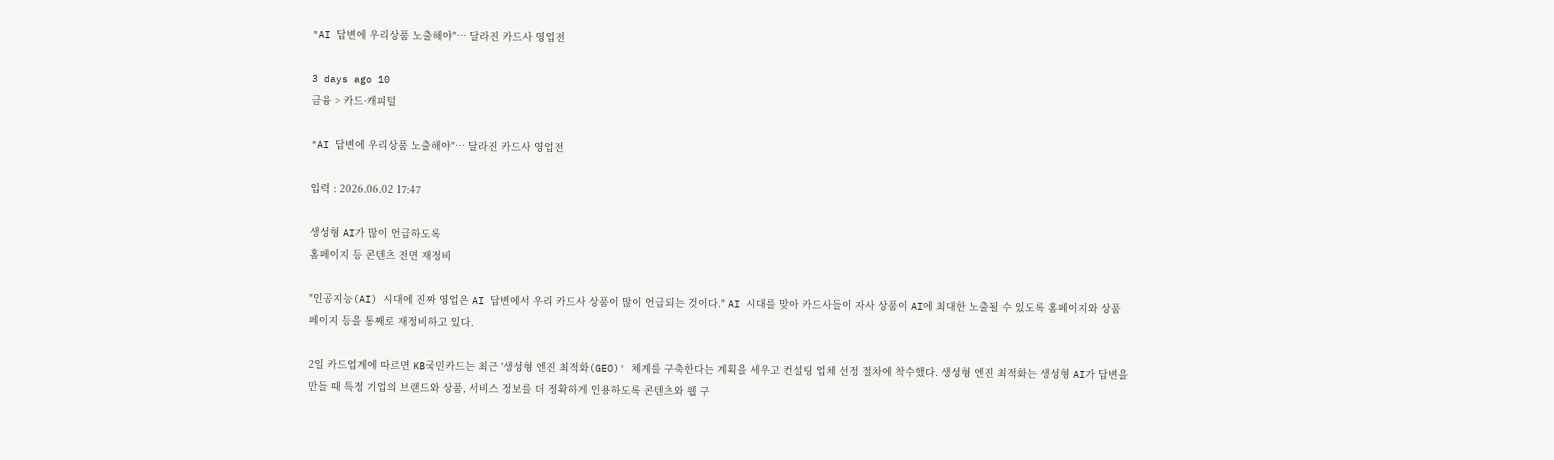"AI 답변에 우리상품 노출해야"… 달라진 카드사 영업전

3 days ago 10
금융 > 카드·캐피털

"AI 답변에 우리상품 노출해야"… 달라진 카드사 영업전

입력 : 2026.06.02 17:47

생성형 AI가 많이 언급하도록
홈페이지 등 콘텐츠 전면 재정비

"인공지능(AI) 시대에 진짜 영업은 AI 답변에서 우리 카드사 상품이 많이 언급되는 것이다." AI 시대를 맞아 카드사들이 자사 상품이 AI에 최대한 노출될 수 있도록 홈페이지와 상품 페이지 등을 통째로 재정비하고 있다.

2일 카드업계에 따르면 KB국민카드는 최근 '생성형 엔진 최적화(GEO)' 체계를 구축한다는 계획을 세우고 컨설팅 업체 선정 절차에 착수했다. 생성형 엔진 최적화는 생성형 AI가 답변을 만들 때 특정 기업의 브랜드와 상품, 서비스 정보를 더 정확하게 인용하도록 콘텐츠와 웹 구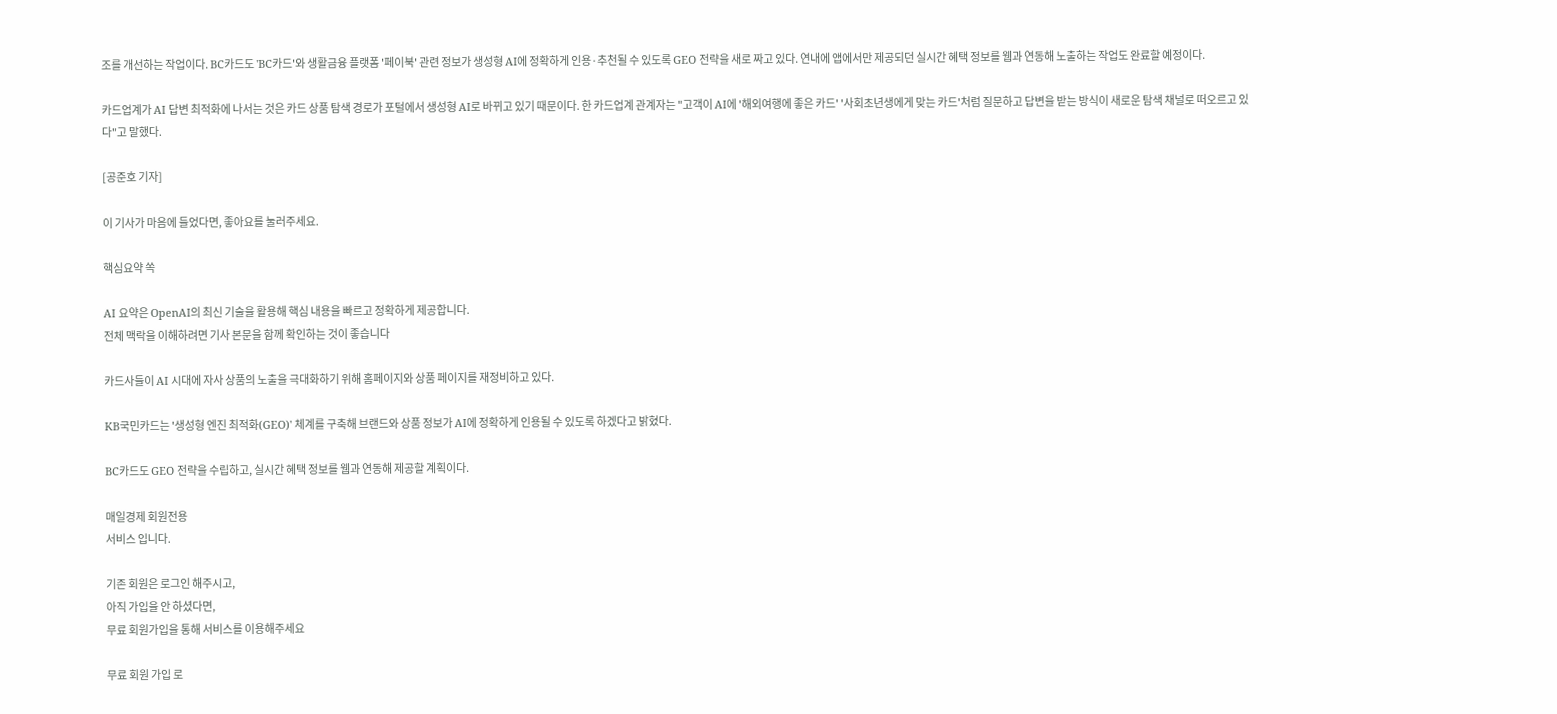조를 개선하는 작업이다. BC카드도 'BC카드'와 생활금융 플랫폼 '페이북' 관련 정보가 생성형 AI에 정확하게 인용·추천될 수 있도록 GEO 전략을 새로 짜고 있다. 연내에 앱에서만 제공되던 실시간 혜택 정보를 웹과 연동해 노출하는 작업도 완료할 예정이다.

카드업계가 AI 답변 최적화에 나서는 것은 카드 상품 탐색 경로가 포털에서 생성형 AI로 바뀌고 있기 때문이다. 한 카드업계 관계자는 "고객이 AI에 '해외여행에 좋은 카드' '사회초년생에게 맞는 카드'처럼 질문하고 답변을 받는 방식이 새로운 탐색 채널로 떠오르고 있다"고 말했다.

[공준호 기자]

이 기사가 마음에 들었다면, 좋아요를 눌러주세요.

핵심요약 쏙

AI 요약은 OpenAI의 최신 기술을 활용해 핵심 내용을 빠르고 정확하게 제공합니다.
전체 맥락을 이해하려면 기사 본문을 함께 확인하는 것이 좋습니다

카드사들이 AI 시대에 자사 상품의 노출을 극대화하기 위해 홈페이지와 상품 페이지를 재정비하고 있다.

KB국민카드는 '생성형 엔진 최적화(GEO)' 체계를 구축해 브랜드와 상품 정보가 AI에 정확하게 인용될 수 있도록 하겠다고 밝혔다.

BC카드도 GEO 전략을 수립하고, 실시간 혜택 정보를 웹과 연동해 제공할 계획이다.

매일경제 회원전용
서비스 입니다.

기존 회원은 로그인 해주시고,
아직 가입을 안 하셨다면,
무료 회원가입을 통해 서비스를 이용해주세요

무료 회원 가입 로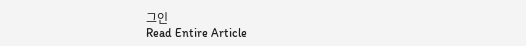그인
Read Entire Article